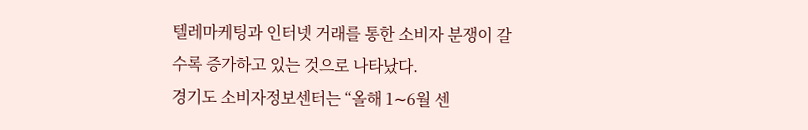텔레마케팅과 인터넷 거래를 통한 소비자 분쟁이 갈수록 증가하고 있는 것으로 나타났다.
경기도 소비자정보센터는 “올해 1∼6월 센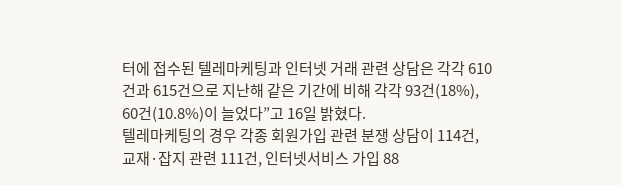터에 접수된 텔레마케팅과 인터넷 거래 관련 상담은 각각 610건과 615건으로 지난해 같은 기간에 비해 각각 93건(18%), 60건(10.8%)이 늘었다”고 16일 밝혔다.
텔레마케팅의 경우 각종 회원가입 관련 분쟁 상담이 114건, 교재·잡지 관련 111건, 인터넷서비스 가입 88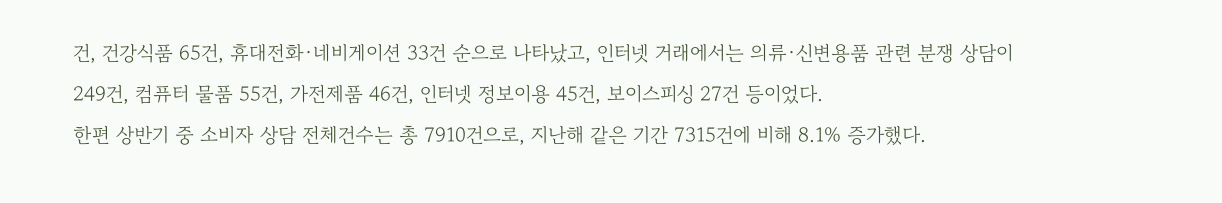건, 건강식품 65건, 휴대전화·네비게이션 33건 순으로 나타났고, 인터넷 거래에서는 의류·신변용품 관련 분쟁 상담이 249건, 컴퓨터 물품 55건, 가전제품 46건, 인터넷 정보이용 45건, 보이스피싱 27건 등이었다.
한편 상반기 중 소비자 상담 전체건수는 총 7910건으로, 지난해 같은 기간 7315건에 비해 8.1% 증가했다.